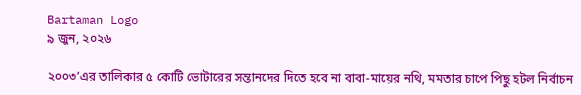Bartaman Logo
৯ জুন, ২০২৬

২০০৩’এর তালিকার ৫ কোটি ভোটারের সন্তানদের দিতে হবে না বাবা-মায়ের নথি, মমতার চাপে পিছু হটল নির্বাচন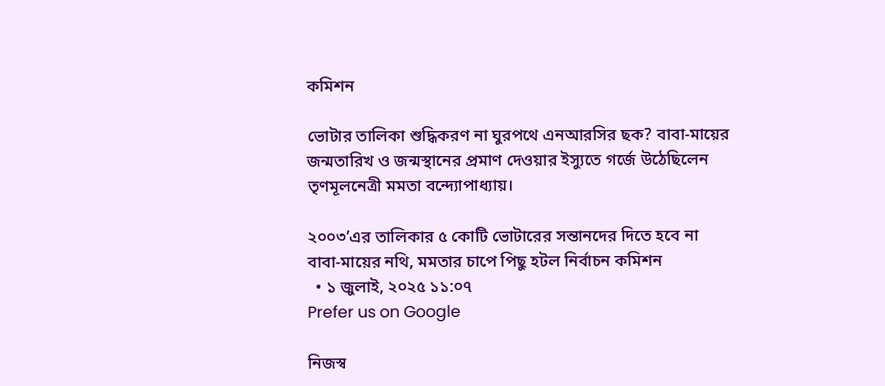কমিশন

ভোটার তালিকা শুদ্ধিকরণ না ঘুরপথে এনআরসির ছক? বাবা-মায়ের জন্মতারিখ ও জন্মস্থানের প্রমাণ দেওয়ার ইস্যুতে গর্জে উঠেছিলেন তৃণমূলনেত্রী মমতা বন্দ্যোপাধ্যায়।

২০০৩’এর তালিকার ৫ কোটি ভোটারের সন্তানদের দিতে হবে না বাবা-মায়ের নথি, মমতার চাপে পিছু হটল নির্বাচন কমিশন
  • ১ জুলাই, ২০২৫ ১১:০৭
Prefer us on Google

নিজস্ব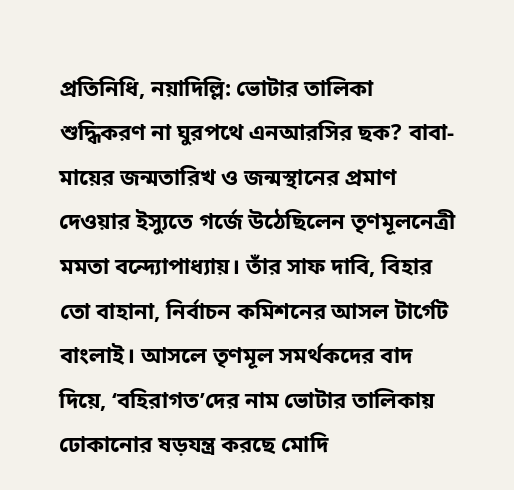প্রতিনিধি, নয়াদিল্লি: ভোটার তালিকা শুদ্ধিকরণ না ঘুরপথে এনআরসির ছক? বাবা-মায়ের জন্মতারিখ ও জন্মস্থানের প্রমাণ দেওয়ার ইস্যুতে গর্জে উঠেছিলেন তৃণমূলনেত্রী মমতা বন্দ্যোপাধ্যায়। তাঁর সাফ দাবি, বিহার তো বাহানা, নির্বাচন কমিশনের আসল টার্গেট বাংলাই। আসলে তৃণমূল সমর্থকদের বাদ দিয়ে, ‘বহিরাগত’দের নাম ভোটার তালিকায় ঢোকানোর ষড়যন্ত্র করছে মোদি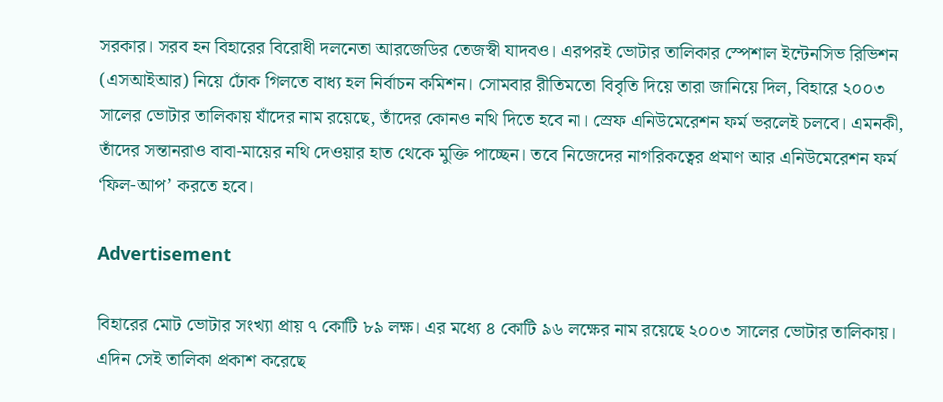সরকার। সরব হন বিহারের বিরোধী দলনেতা আরজেডির তেজস্বী যাদবও। এরপরই ভোটার তালিকার স্পেশাল ইন্টেনসিভ রিভিশন (এসআইআর) নিয়ে ঢোঁক গিলতে বাধ্য হল নির্বাচন কমিশন। সোমবার রীতিমতো বিবৃতি দিয়ে তারা জানিয়ে দিল, বিহারে ২০০৩ সালের ভোটার তালিকায় যাঁদের নাম রয়েছে, তাঁদের কোনও নথি দিতে হবে না। স্রেফ এনিউমেরেশন ফর্ম ভরলেই চলবে। এমনকী, তাঁদের সন্তানরাও বাবা-মায়ের নথি দেওয়ার হাত থেকে মুক্তি পাচ্ছেন। তবে নিজেদের নাগরিকত্বের প্রমাণ আর এনিউমেরেশন ফর্ম ‘ফিল-আপ’ করতে হবে।

Advertisement

বিহারের মোট ভোটার সংখ্যা প্রায় ৭ কোটি ৮৯ লক্ষ। এর মধ্যে ৪ কোটি ৯৬ লক্ষের নাম রয়েছে ২০০৩ সালের ভোটার তালিকায়। এদিন সেই তালিকা প্রকাশ করেছে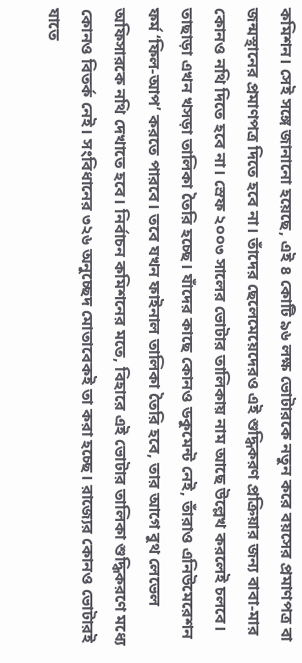কমিশন। সেই সঙ্গে জানানো হয়েছে, এই ৪ কোটি ৯৬ লক্ষ ভোটারকে নতুন করে বয়সের প্রমাণপত্র বা জন্মস্থানের প্রমাণপত্র দিতে হবে না। তাঁদের ছেলেমেয়েদেরও এই শুদ্ধিকরণ প্রক্রিয়ার জন্য বাবা-মার কোনও নথি দিতে হবে না। স্রেফ ২০০৩ সালের ভোটার তালিকায় নাম আছে উল্লেখ করলেই চলবে। তাছাড়া এখন খসড়া তালিকা তৈরি হচ্ছে। যাঁদের কাছে কোনও ডকুমেন্ট নেই, তাঁরাও এনিউমেরেশন ফর্ম ‘ফিল-আপ’ করতে পারবে। তবে যখন ফাইনাল তালিকা তৈরি হবে, তার আগে বুথ লেভেল অফিসারকে নথি দেখাতে হবে। নির্বাচন কমিশনের মতে, বিহারে এই ভোটার তালিকা শুদ্ধিকরণে মধ্যে কোনও বিতর্ক নেই। সংবিধানের ৩২৬ অনুচ্ছেদ মোতাবেকই তা করা হচ্ছে। রাজ্যের কোনও ভোটারই যাতে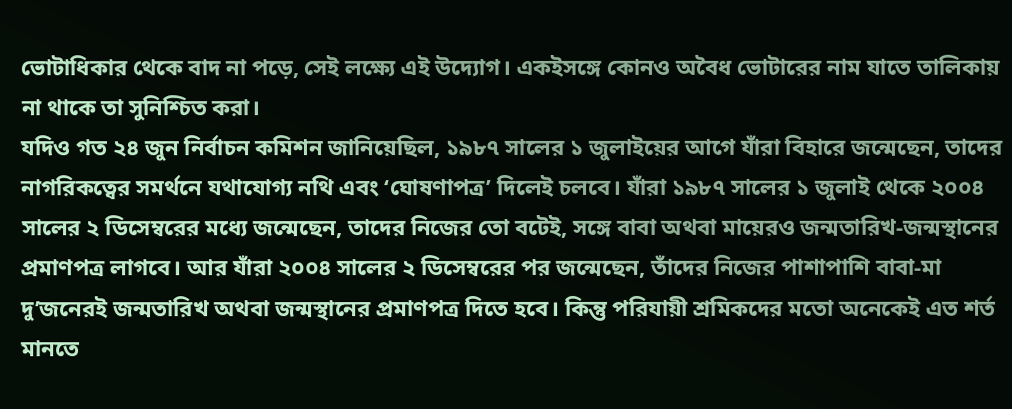ভোটাধিকার থেকে বাদ না পড়ে, সেই লক্ষ্যে এই উদ্যোগ। একইসঙ্গে কোনও অবৈধ ভোটারের নাম যাতে তালিকায় না থাকে তা সুনিশ্চিত করা।
যদিও গত ২৪ জুন নির্বাচন কমিশন জানিয়েছিল, ১৯৮৭ সালের ১ জুলাইয়ের আগে যাঁরা বিহারে জন্মেছেন, তাদের নাগরিকত্বের সমর্থনে যথাযোগ্য নথি এবং ‘ঘোষণাপত্র’ দিলেই চলবে। যাঁরা ১৯৮৭ সালের ১ জুলাই থেকে ২০০৪ সালের ২ ডিসেম্বরের মধ্যে জন্মেছেন, তাদের নিজের তো বটেই, সঙ্গে বাবা অথবা মায়েরও জন্মতারিখ-জন্মস্থানের প্রমাণপত্র লাগবে। আর যাঁরা ২০০৪ সালের ২ ডিসেম্বরের পর জন্মেছেন, তাঁদের নিজের পাশাপাশি বাবা-মা দু’জনেরই জন্মতারিখ অথবা জন্মস্থানের প্রমাণপত্র দিতে হবে। কিন্তু পরিযায়ী শ্রমিকদের মতো অনেকেই এত শর্ত মানতে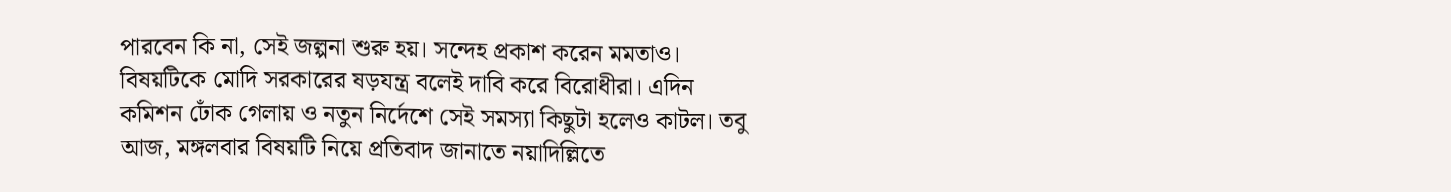পারবেন কি না, সেই জল্পনা শুরু হয়। সন্দেহ প্রকাশ করেন মমতাও। বিষয়টিকে মোদি সরকারের ষড়যন্ত্র বলেই দাবি করে বিরোধীরা। এদিন কমিশন ঢোঁক গেলায় ও নতুন নির্দেশে সেই সমস্যা কিছুটা হলেও কাটল। তবু আজ, মঙ্গলবার বিষয়টি নিয়ে প্রতিবাদ জানাতে নয়াদিল্লিতে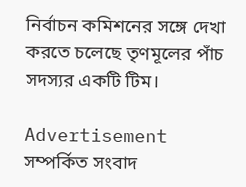নির্বাচন কমিশনের সঙ্গে দেখা করতে চলেছে তৃণমূলের পাঁচ সদস্যর একটি টিম।

Advertisement
সম্পর্কিত সংবাদ